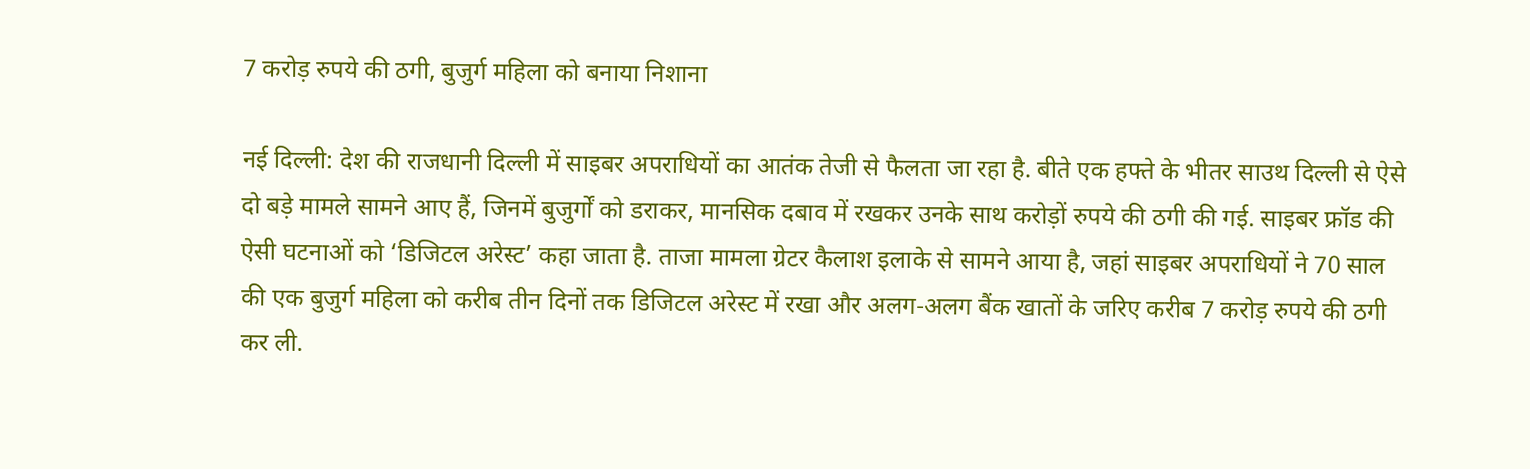7 करोड़ रुपये की ठगी, बुजुर्ग महिला को बनाया निशाना

नई दिल्ली: देश की राजधानी दिल्ली में साइबर अपराधियों का आतंक तेजी से फैलता जा रहा है. बीते एक हफ्ते के भीतर साउथ दिल्ली से ऐसे दो बड़े मामले सामने आए हैं, जिनमें बुजुर्गों को डराकर, मानसिक दबाव में रखकर उनके साथ करोड़ों रुपये की ठगी की गई. साइबर फ्रॉड की ऐसी घटनाओं को ‘डिजिटल अरेस्ट’ कहा जाता है. ताजा मामला ग्रेटर कैलाश इलाके से सामने आया है, जहां साइबर अपराधियों ने 70 साल की एक बुजुर्ग महिला को करीब तीन दिनों तक डिजिटल अरेस्ट में रखा और अलग-अलग बैंक खातों के जरिए करीब 7 करोड़ रुपये की ठगी कर ली.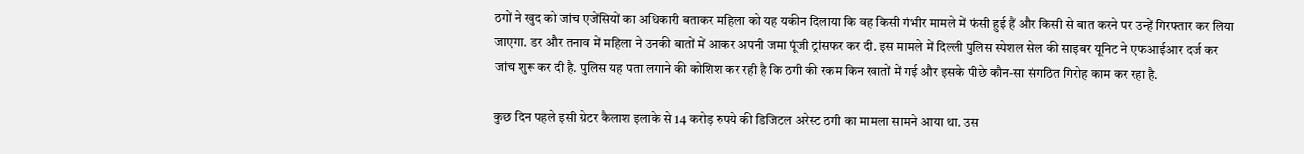ठगों ने खुद को जांच एजेंसियों का अधिकारी बताकर महिला को यह यकीन दिलाया कि वह किसी गंभीर मामले में फंसी हुई हैं और किसी से बात करने पर उन्हें गिरफ्तार कर लिया जाएगा. डर और तनाव में महिला ने उनकी बातों में आकर अपनी जमा पूंजी ट्रांसफर कर दी. इस मामले में दिल्ली पुलिस स्पेशल सेल की साइबर यूनिट ने एफआईआर दर्ज कर जांच शुरू कर दी है. पुलिस यह पता लगाने की कोशिश कर रही है कि ठगी की रकम किन खातों में गई और इसके पीछे कौन-सा संगठित गिरोह काम कर रहा है.

कुछ दिन पहले इसी ग्रेटर कैलाश इलाके से 14 करोड़ रुपये की डिजिटल अरेस्ट ठगी का मामला सामने आया था. उस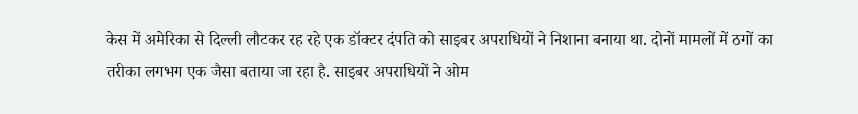केस में अमेरिका से दिल्ली लौटकर रह रहे एक डॉक्टर दंपति को साइबर अपराधियों ने निशाना बनाया था. दोनों मामलों में ठगों का तरीका लगभग एक जैसा बताया जा रहा है. साइबर अपराधियों ने ओम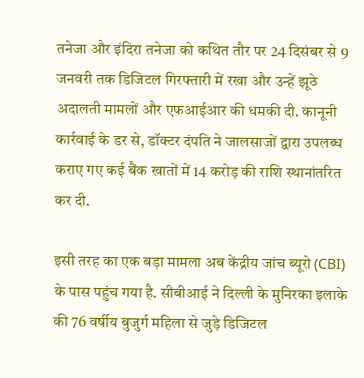तनेजा और इंदिरा तनेजा को कथित तौर पर 24 दिसंबर से 9 जनवरी तक डिजिटल गिरफ्तारी में रखा और उन्हें झूठे अदालती मामलों और एफआईआर की धमकी दी. कानूनी कार्रवाई के डर से, डॉक्टर दंपति ने जालसाजों द्वारा उपलब्ध कराए गए कई बैंक खातों में 14 करोड़ की राशि स्थानांतरित कर दी.

इसी तरह का एक बड़ा मामला अब केंद्रीय जांच ब्यूरो (CBI) के पास पहुंच गया है. सीबीआई ने दिल्ली के मुनिरका इलाके की 76 वर्षीय बुजुर्ग महिला से जुड़े डिजिटल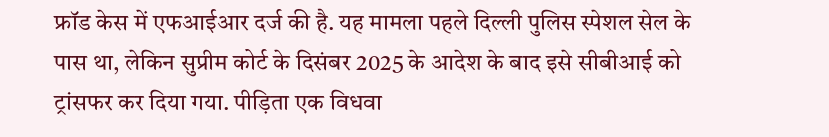फ्रॉड केस में एफआईआर दर्ज की है. यह मामला पहले दिल्ली पुलिस स्पेशल सेल के पास था, लेकिन सुप्रीम कोर्ट के दिसंबर 2025 के आदेश के बाद इसे सीबीआई को ट्रांसफर कर दिया गया. पीड़िता एक विधवा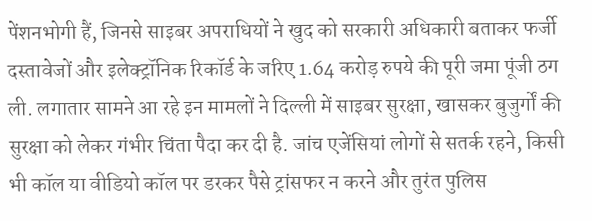पेंशनभोगी हैं, जिनसे साइबर अपराधियों ने खुद को सरकारी अधिकारी बताकर फर्जी दस्तावेजों और इलेक्ट्रॉनिक रिकॉर्ड के जरिए 1.64 करोड़ रुपये की पूरी जमा पूंजी ठग ली. लगातार सामने आ रहे इन मामलों ने दिल्ली में साइबर सुरक्षा, खासकर बुजुर्गों की सुरक्षा को लेकर गंभीर चिंता पैदा कर दी है. जांच एजेंसियां लोगों से सतर्क रहने, किसी भी कॉल या वीडियो कॉल पर डरकर पैसे ट्रांसफर न करने और तुरंत पुलिस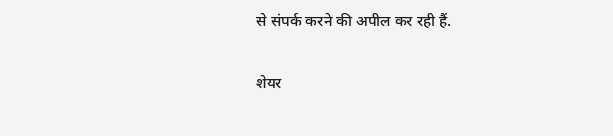से संपर्क करने की अपील कर रही हैं.

शेयर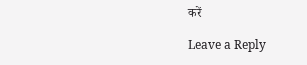करें

Leave a Reply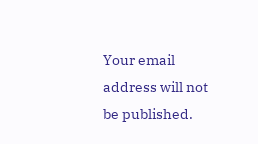Your email address will not be published.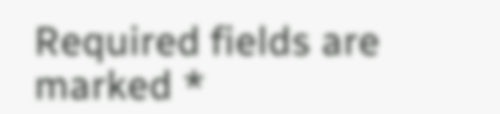Required fields are marked *